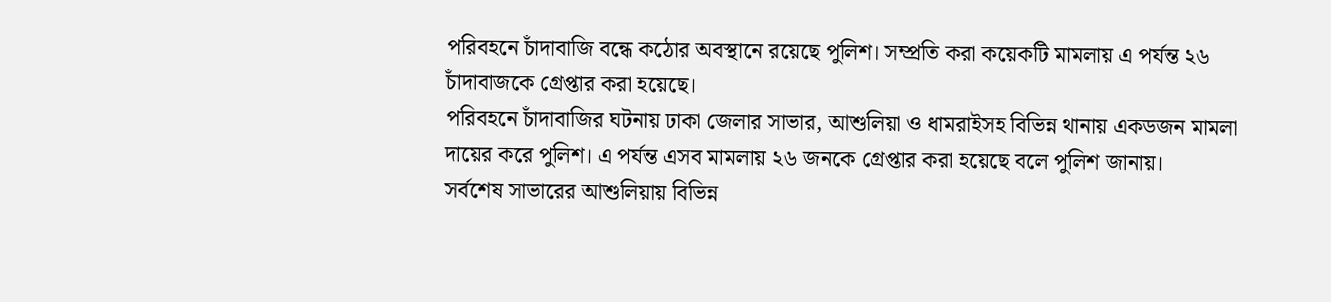পরিবহনে চাঁদাবাজি বন্ধে কঠোর অবস্থানে রয়েছে পুলিশ। সম্প্রতি করা কয়েকটি মামলায় এ পর্যন্ত ২৬ চাঁদাবাজকে গ্রেপ্তার করা হয়েছে।
পরিবহনে চাঁদাবাজির ঘটনায় ঢাকা জেলার সাভার, আশুলিয়া ও ধামরাইসহ বিভিন্ন থানায় একডজন মামলা দায়ের করে পুলিশ। এ পর্যন্ত এসব মামলায় ২৬ জনকে গ্রেপ্তার করা হয়েছে বলে পুলিশ জানায়।
সর্বশেষ সাভারের আশুলিয়ায় বিভিন্ন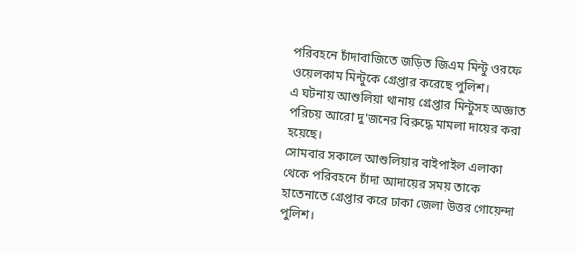পরিবহনে চাঁদাবাজিতে জড়িত জিএম মিন্টু ওরফে ওয়েলকাম মিন্টুকে গ্রেপ্তার করেছে পুলিশ।
এ ঘটনায় আশুলিয়া থানায় গ্রেপ্তার মিন্টুসহ অজ্ঞাত পরিচয় আরো দু'জনের বিরুদ্ধে মামলা দায়ের করা হয়েছে।
সোমবার সকালে আশুলিয়ার বাইপাইল এলাকা থেকে পরিবহনে চাঁদা আদায়ের সময় তাকে হাতেনাতে গ্রেপ্তার করে ঢাকা জেলা উত্তর গোয়েন্দা পুলিশ।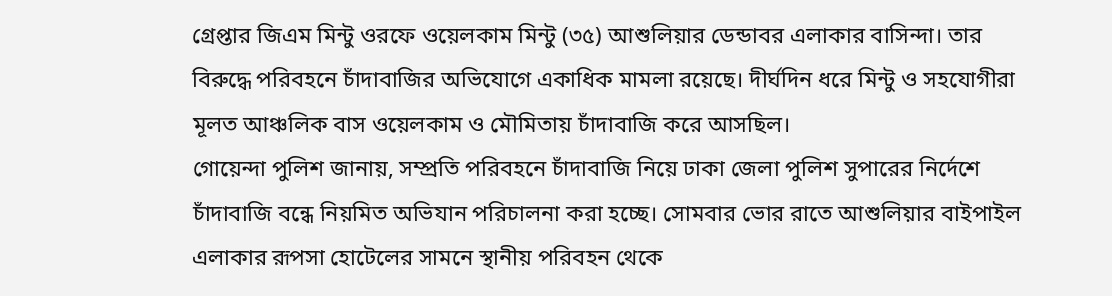গ্রেপ্তার জিএম মিন্টু ওরফে ওয়েলকাম মিন্টু (৩৫) আশুলিয়ার ডেন্ডাবর এলাকার বাসিন্দা। তার বিরুদ্ধে পরিবহনে চাঁদাবাজির অভিযোগে একাধিক মামলা রয়েছে। দীর্ঘদিন ধরে মিন্টু ও সহযোগীরা মূলত আঞ্চলিক বাস ওয়েলকাম ও মৌমিতায় চাঁদাবাজি করে আসছিল।
গোয়েন্দা পুলিশ জানায়, সম্প্রতি পরিবহনে চাঁদাবাজি নিয়ে ঢাকা জেলা পুলিশ সুপারের নির্দেশে চাঁদাবাজি বন্ধে নিয়মিত অভিযান পরিচালনা করা হচ্ছে। সোমবার ভোর রাতে আশুলিয়ার বাইপাইল এলাকার রূপসা হোটেলের সামনে স্থানীয় পরিবহন থেকে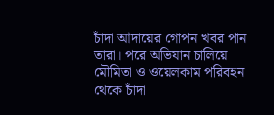চাঁদা আদায়ের গোপন খবর পান তারা। পরে অভিযান চালিয়ে মৌমিতা ও ওয়েলকাম পরিবহন থেকে চাঁদা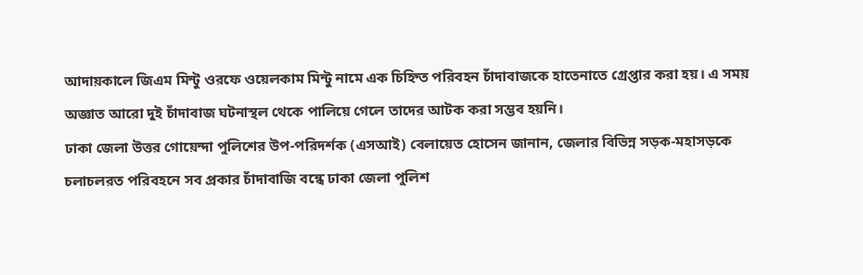আদায়কালে জিএম মিন্টু ওরফে ওয়েলকাম মিন্টু নামে এক চিহ্নিত পরিবহন চাঁদাবাজকে হাতেনাতে গ্রেপ্তার করা হয়। এ সময় অজ্ঞাত আরো দুই চাঁদাবাজ ঘটনাস্থল থেকে পালিয়ে গেলে তাদের আটক করা সম্ভব হয়নি।
ঢাকা জেলা উত্তর গোয়েন্দা পুলিশের উপ-পরিদর্শক (এসআই) বেলায়েত হোসেন জানান, জেলার বিভিন্ন সড়ক-মহাসড়কে চলাচলরত পরিবহনে সব প্রকার চাঁদাবাজি বন্ধে ঢাকা জেলা পুলিশ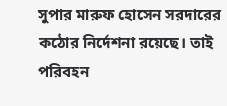সুপার মারুফ হোসেন সরদারের কঠোর নির্দেশনা রয়েছে। তাই পরিবহন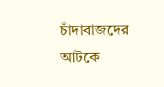চাঁদাবাজদের আটকে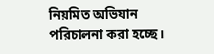নিয়মিত অভিযান পরিচালনা করা হচ্ছে।